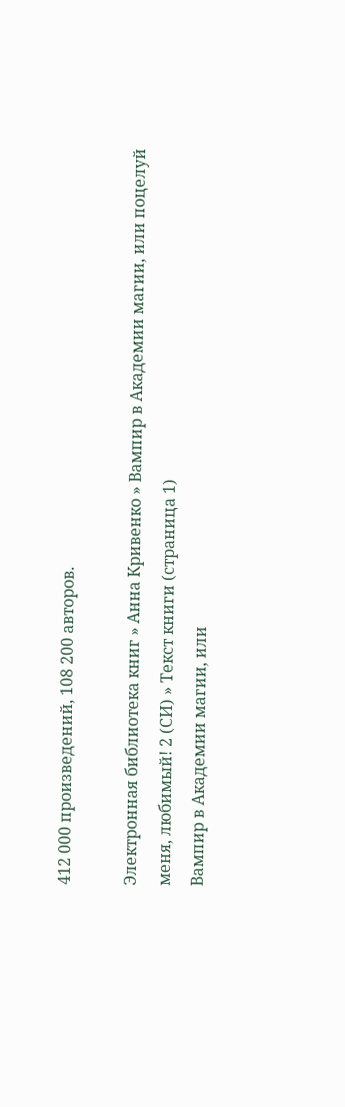412 000 произведений, 108 200 авторов.

Электронная библиотека книг » Анна Кривенко » Вампир в Академии магии, или поцелуй меня, любимый! 2 (СИ) » Текст книги (страница 1)
Вампир в Академии магии, или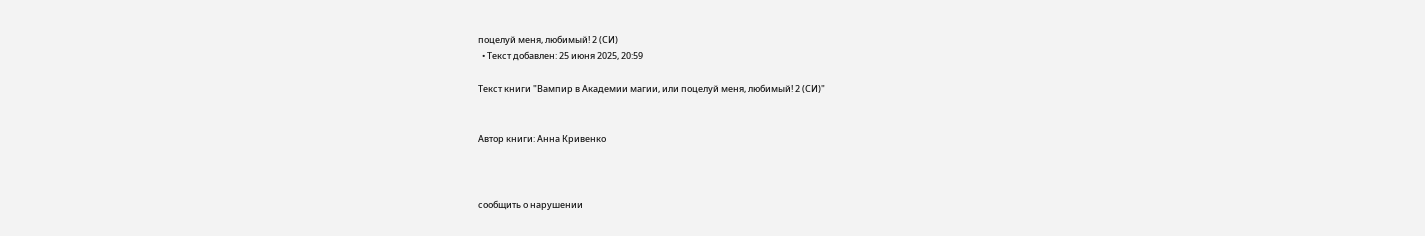поцелуй меня, любимый! 2 (СИ)
  • Текст добавлен: 25 июня 2025, 20:59

Текст книги "Вампир в Академии магии, или поцелуй меня, любимый! 2 (СИ)"


Автор книги: Анна Кривенко



сообщить о нарушении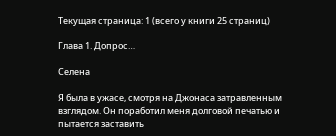Текущая страница: 1 (всего у книги 25 страниц)

Глава 1. Допрос…

Селена

Я была в ужасе, смотря на Джонаса затравленным взглядом. Он поработил меня долговой печатью и пытается заставить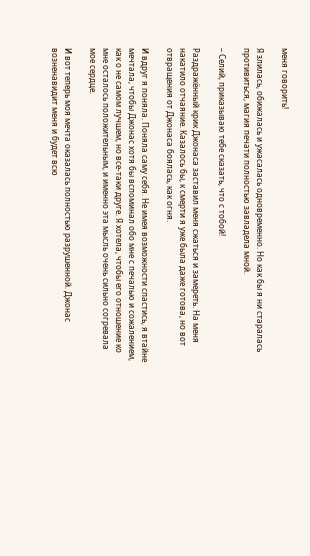меня говорить!

Я злилась, обижалась и ужасалась одновременно. Но как бы я ни старалась противиться, магия печати полностью завладела мной.

– Селий, приказываю тебе сказать, что с тобой!

Раздражённый крик Джонаса заставил меня сжаться и замереть. На меня накатило отчаяние. Казалось бы, к смерти я уже была даже готова, но вот отвращения от Джонаса боялась, как огня.

И вдруг я поняла. Поняла саму себя. Не имея возможности спастись, я втайне мечтала, чтобы Джонас хотя бы вспоминал обо мне с печалью и сожалением, как о не самом лучшем, но все-таки друге. Я хотела, чтобы его отношение ко мне осталось положительным, и именно эта мысль очень сильно согревала мое сердце.

И вот теперь моя мечта оказалась полностью разрушенной. Джонас возненавидит меня и будет всю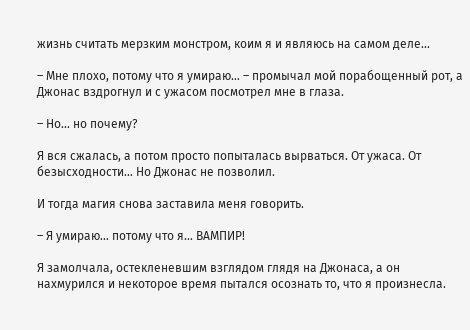жизнь считать мерзким монстром, коим я и являюсь на самом деле…

– Мне плохо, потому что я умираю… – промычал мой порабощенный рот, а Джонас вздрогнул и с ужасом посмотрел мне в глаза.

– Но… но почему?

Я вся сжалась, а потом просто попыталась вырваться. От ужаса. От безысходности… Но Джонас не позволил.

И тогда магия снова заставила меня говорить.

– Я умираю… потому что я… ВАМПИР!

Я замолчала, остекленевшим взглядом глядя на Джонаса, а он нахмурился и некоторое время пытался осознать то, что я произнесла.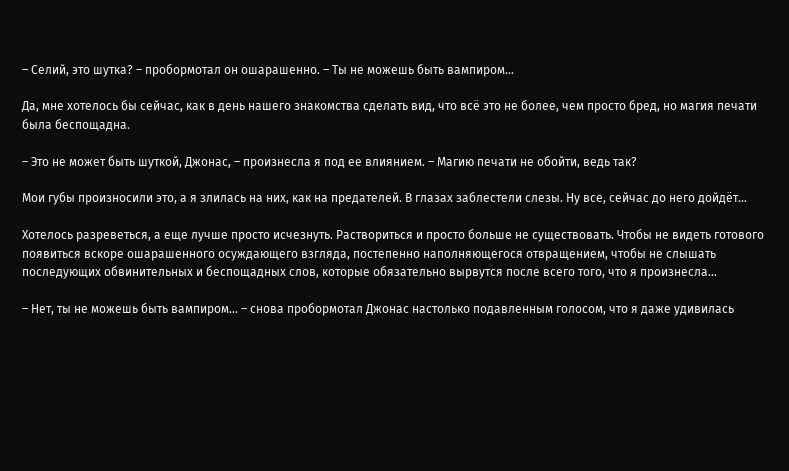– Селий, это шутка? – пробормотал он ошарашенно. – Ты не можешь быть вампиром…

Да, мне хотелось бы сейчас, как в день нашего знакомства сделать вид, что всё это не более, чем просто бред, но магия печати была беспощадна.

– Это не может быть шуткой, Джонас, – произнесла я под ее влиянием. – Магию печати не обойти, ведь так?

Мои губы произносили это, а я злилась на них, как на предателей. В глазах заблестели слезы. Ну все, сейчас до него дойдёт…

Хотелось разреветься, а еще лучше просто исчезнуть. Раствориться и просто больше не существовать. Чтобы не видеть готового появиться вскоре ошарашенного осуждающего взгляда, постепенно наполняющегося отвращением, чтобы не слышать последующих обвинительных и беспощадных слов, которые обязательно вырвутся после всего того, что я произнесла…

– Нет, ты не можешь быть вампиром… – снова пробормотал Джонас настолько подавленным голосом, что я даже удивилась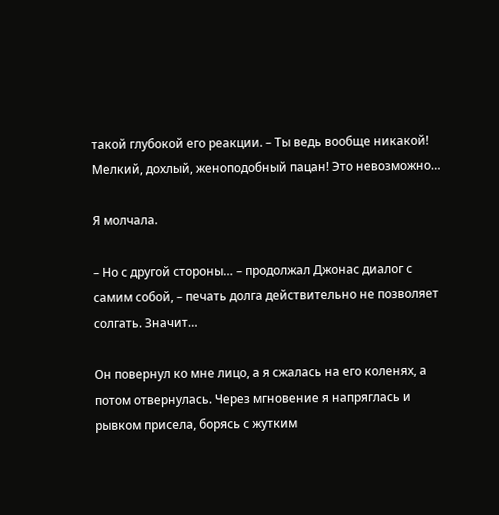такой глубокой его реакции. – Ты ведь вообще никакой! Мелкий, дохлый, женоподобный пацан! Это невозможно…

Я молчала.

– Но с другой стороны… – продолжал Джонас диалог с самим собой, – печать долга действительно не позволяет солгать. Значит…

Он повернул ко мне лицо, а я сжалась на его коленях, а потом отвернулась. Через мгновение я напряглась и рывком присела, борясь с жутким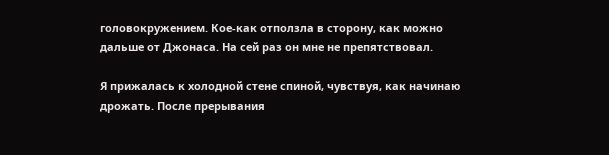головокружением. Кое-как отползла в сторону, как можно дальше от Джонаса. На сей раз он мне не препятствовал.

Я прижалась к холодной стене спиной, чувствуя, как начинаю дрожать. После прерывания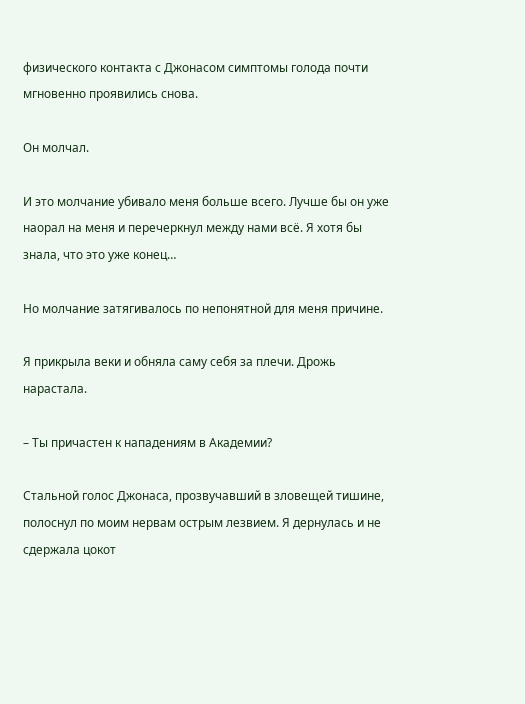физического контакта с Джонасом симптомы голода почти мгновенно проявились снова.

Он молчал.

И это молчание убивало меня больше всего. Лучше бы он уже наорал на меня и перечеркнул между нами всё. Я хотя бы знала, что это уже конец…

Но молчание затягивалось по непонятной для меня причине.

Я прикрыла веки и обняла саму себя за плечи. Дрожь нарастала.

– Ты причастен к нападениям в Академии?

Стальной голос Джонаса, прозвучавший в зловещей тишине, полоснул по моим нервам острым лезвием. Я дернулась и не сдержала цокот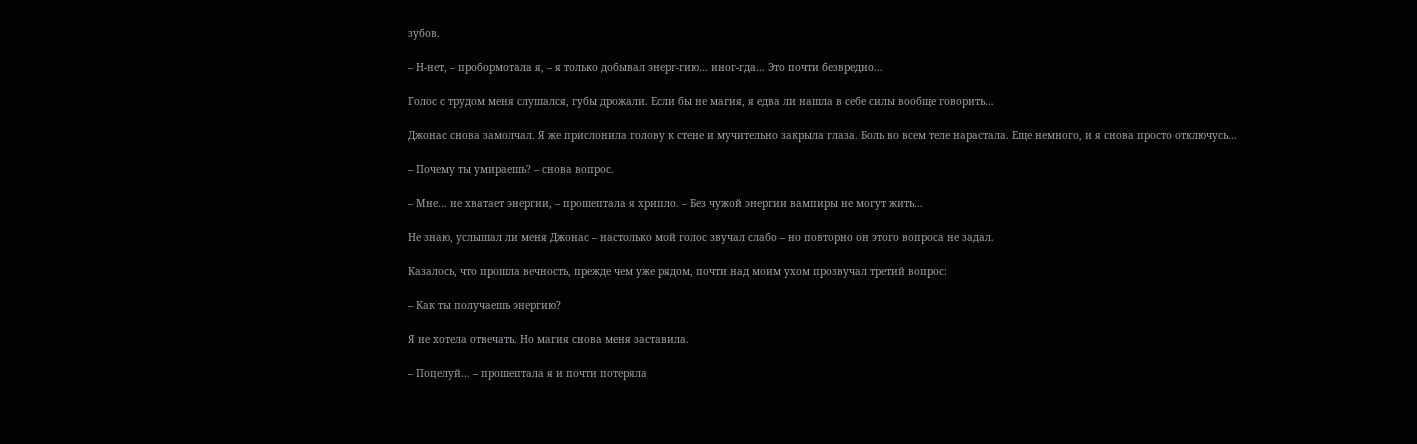зубов.

– Н-нет, – пробормотала я, – я только добывал энерг-гию… иног-гда… Это почти безвредно…

Голос с трудом меня слушался, губы дрожали. Если бы не магия, я едва ли нашла в себе силы вообще говорить…

Джонас снова замолчал. Я же прислонила голову к стене и мучительно закрыла глаза. Боль во всем теле нарастала. Еще немного, и я снова просто отключусь…

– Почему ты умираешь? – снова вопрос.

– Мне… не хватает энергии, – прошептала я хрипло. – Без чужой энергии вампиры не могут жить…

Не знаю, услышал ли меня Джонас – настолько мой голос звучал слабо – но повторно он этого вопроса не задал.

Казалось, что прошла вечность, прежде чем уже рядом, почти над моим ухом прозвучал третий вопрос:

– Как ты получаешь энергию?

Я не хотела отвечать. Но магия снова меня заставила.

– Поцелуй… – прошептала я и почти потеряла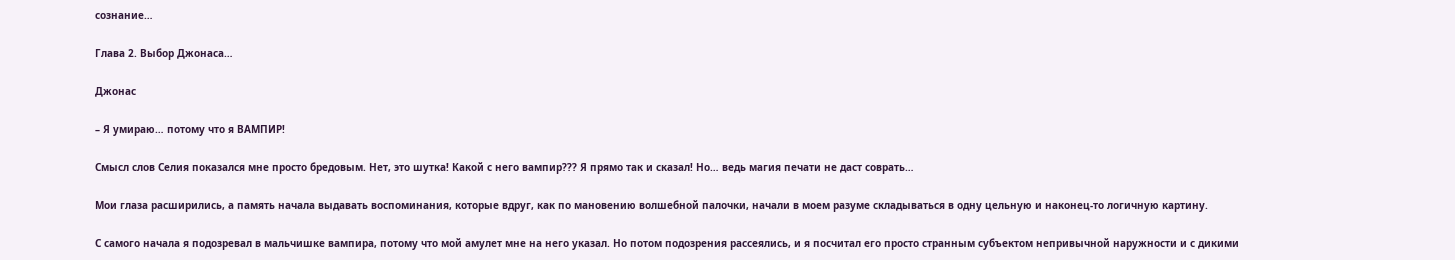сознание…

Глава 2. Выбор Джонаса…

Джонас

– Я умираю… потому что я ВАМПИР!

Смысл слов Селия показался мне просто бредовым. Нет, это шутка! Какой с него вампир??? Я прямо так и сказал! Но… ведь магия печати не даст соврать…

Мои глаза расширились, а память начала выдавать воспоминания, которые вдруг, как по мановению волшебной палочки, начали в моем разуме складываться в одну цельную и наконец-то логичную картину.

С самого начала я подозревал в мальчишке вампира, потому что мой амулет мне на него указал. Но потом подозрения рассеялись, и я посчитал его просто странным субъектом непривычной наружности и с дикими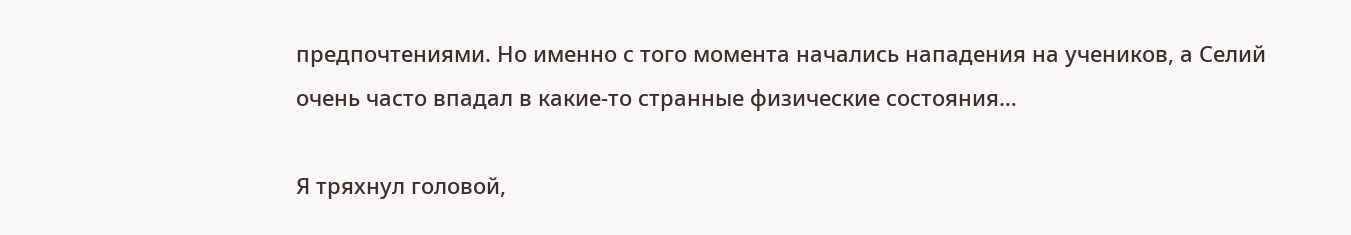предпочтениями. Но именно с того момента начались нападения на учеников, а Селий очень часто впадал в какие-то странные физические состояния…

Я тряхнул головой,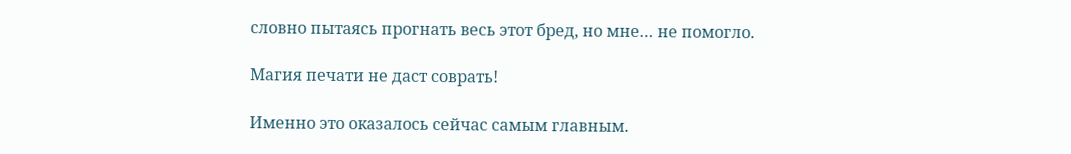словно пытаясь прогнать весь этот бред, но мне… не помогло.

Магия печати не даст соврать!

Именно это оказалось сейчас самым главным.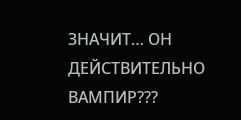ЗНАЧИТ… ОН ДЕЙСТВИТЕЛЬНО ВАМПИР???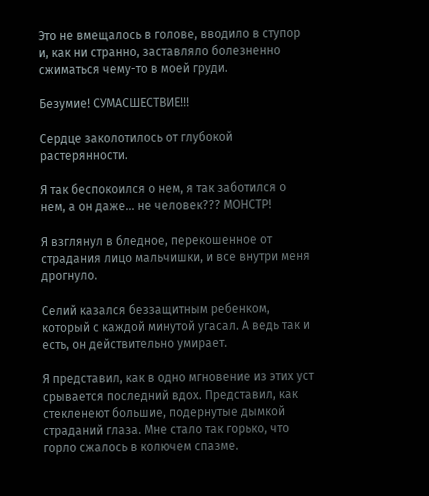Это не вмещалось в голове, вводило в ступор и, как ни странно, заставляло болезненно сжиматься чему-то в моей груди.

Безумие! СУМАСШЕСТВИЕ!!!

Сердце заколотилось от глубокой растерянности.

Я так беспокоился о нем, я так заботился о нем, а он даже… не человек??? МОНСТР!

Я взглянул в бледное, перекошенное от страдания лицо мальчишки, и все внутри меня дрогнуло.

Селий казался беззащитным ребенком, который с каждой минутой угасал. А ведь так и есть, он действительно умирает.

Я представил, как в одно мгновение из этих уст срывается последний вдох. Представил, как стекленеют большие, подернутые дымкой страданий глаза. Мне стало так горько, что горло сжалось в колючем спазме.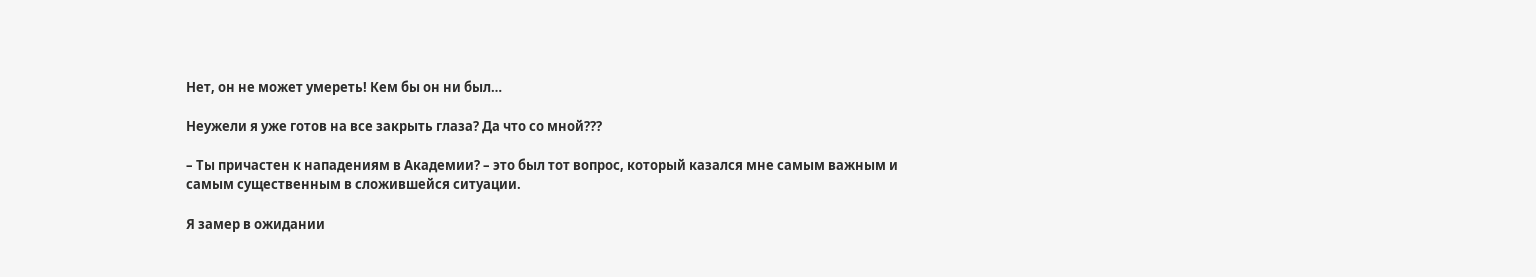Нет, он не может умереть! Кем бы он ни был…

Неужели я уже готов на все закрыть глаза? Да что со мной???

– Ты причастен к нападениям в Академии? – это был тот вопрос, который казался мне самым важным и самым существенным в сложившейся ситуации.

Я замер в ожидании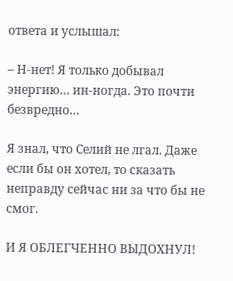ответа и услышал:

– Н-нет! Я только добывал энергию… ин-ногда. Это почти безвредно…

Я знал, что Селий не лгал. Даже если бы он хотел, то сказать неправду сейчас ни за что бы не смог.

И Я ОБЛЕГЧЕННО ВЫДОХНУЛ!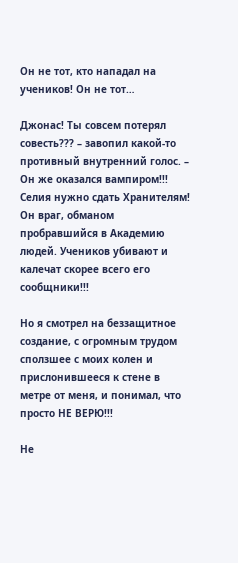Он не тот, кто нападал на учеников! Он не тот…

Джонас! Ты совсем потерял совесть??? – завопил какой-то противный внутренний голос. – Он же оказался вампиром!!! Селия нужно сдать Хранителям! Он враг, обманом пробравшийся в Академию людей. Учеников убивают и калечат скорее всего его сообщники!!!

Но я смотрел на беззащитное создание, с огромным трудом сползшее с моих колен и прислонившееся к стене в метре от меня, и понимал, что просто НЕ ВЕРЮ!!!

Не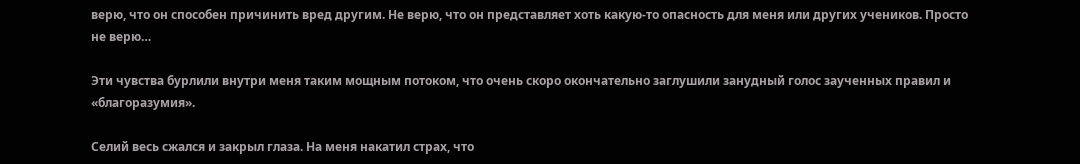верю, что он способен причинить вред другим. Не верю, что он представляет хоть какую-то опасность для меня или других учеников. Просто не верю…

Эти чувства бурлили внутри меня таким мощным потоком, что очень скоро окончательно заглушили занудный голос заученных правил и «благоразумия».

Селий весь сжался и закрыл глаза. На меня накатил страх, что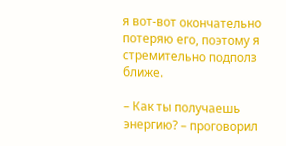я вот-вот окончательно потеряю его, поэтому я стремительно подполз ближе.

– Как ты получаешь энергию? – проговорил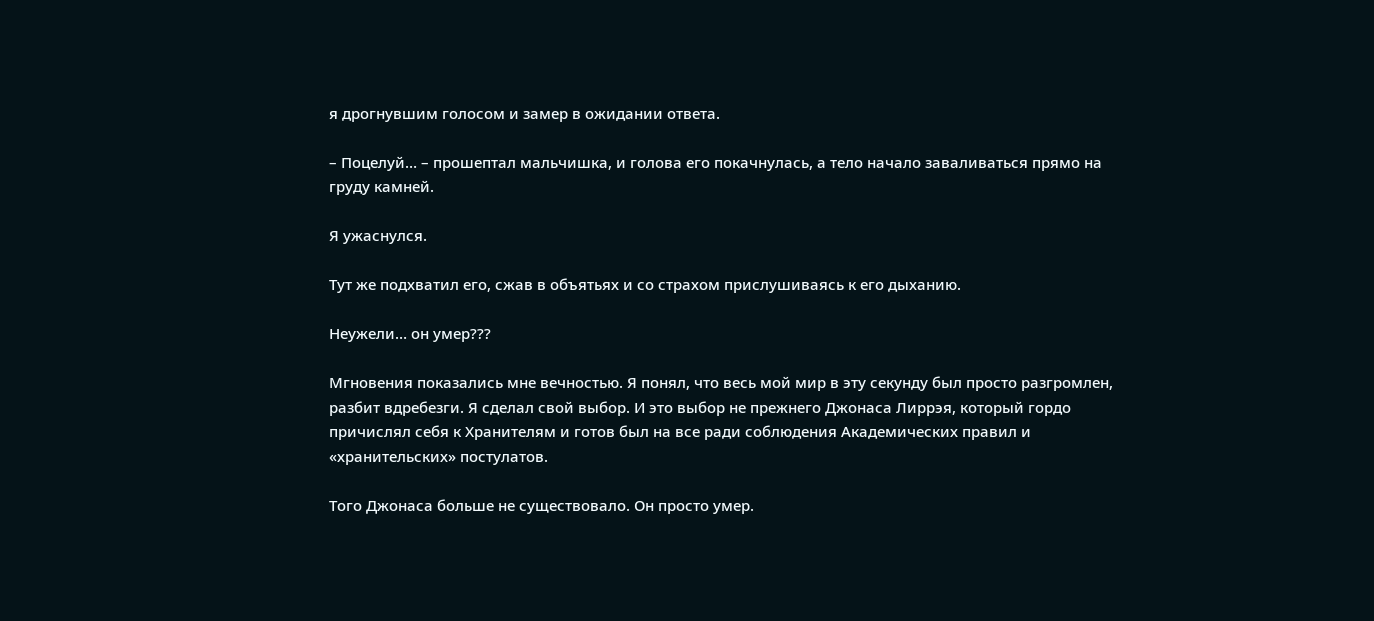я дрогнувшим голосом и замер в ожидании ответа.

– Поцелуй… – прошептал мальчишка, и голова его покачнулась, а тело начало заваливаться прямо на груду камней.

Я ужаснулся.

Тут же подхватил его, сжав в объятьях и со страхом прислушиваясь к его дыханию.

Неужели… он умер???

Мгновения показались мне вечностью. Я понял, что весь мой мир в эту секунду был просто разгромлен, разбит вдребезги. Я сделал свой выбор. И это выбор не прежнего Джонаса Лиррэя, который гордо причислял себя к Хранителям и готов был на все ради соблюдения Академических правил и «хранительских» постулатов.

Того Джонаса больше не существовало. Он просто умер.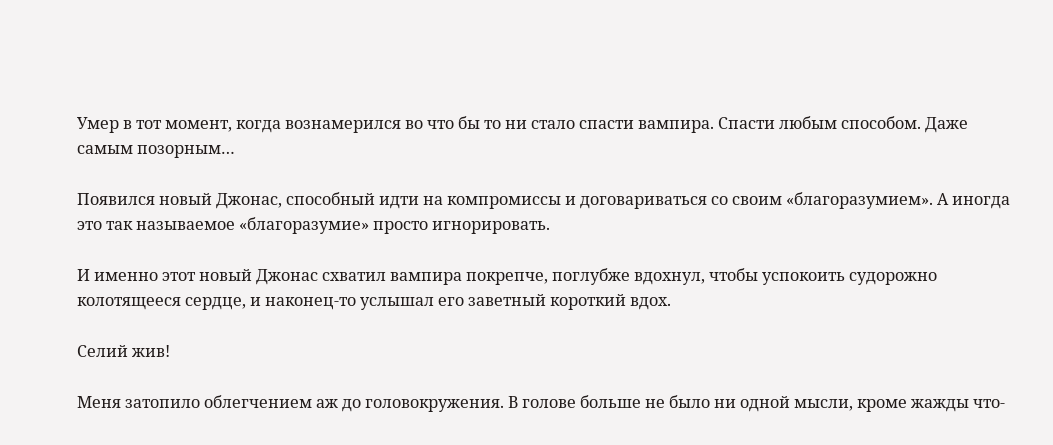Умер в тот момент, когда вознамерился во что бы то ни стало спасти вампира. Спасти любым способом. Даже самым позорным…

Появился новый Джонас, способный идти на компромиссы и договариваться со своим «благоразумием». А иногда это так называемое «благоразумие» просто игнорировать.

И именно этот новый Джонас схватил вампира покрепче, поглубже вдохнул, чтобы успокоить судорожно колотящееся сердце, и наконец-то услышал его заветный короткий вдох.

Селий жив!

Меня затопило облегчением аж до головокружения. В голове больше не было ни одной мысли, кроме жажды что-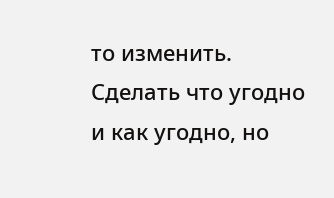то изменить. Сделать что угодно и как угодно, но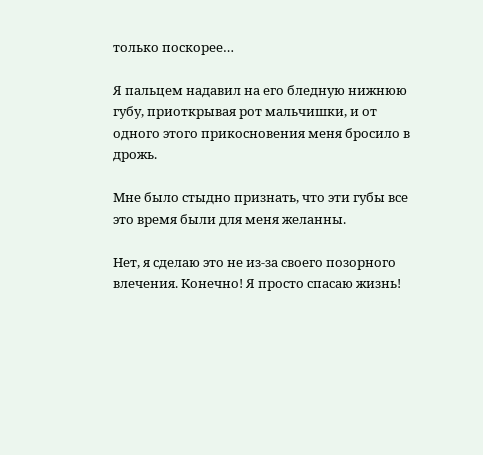только поскорее…

Я пальцем надавил на его бледную нижнюю губу, приоткрывая рот мальчишки, и от одного этого прикосновения меня бросило в дрожь.

Мне было стыдно признать, что эти губы все это время были для меня желанны.

Нет, я сделаю это не из-за своего позорного влечения. Конечно! Я просто спасаю жизнь!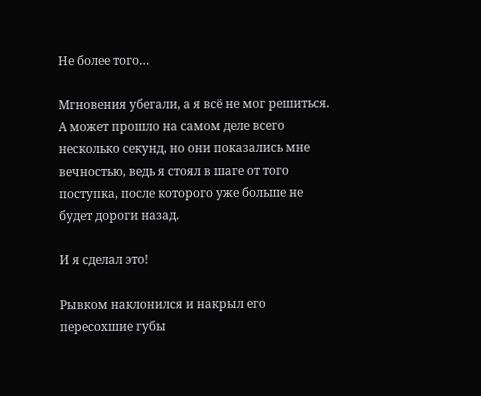Не более того…

Мгновения убегали, а я всё не мог решиться. А может прошло на самом деле всего несколько секунд, но они показались мне вечностью, ведь я стоял в шаге от того поступка, после которого уже больше не будет дороги назад.

И я сделал это!

Рывком наклонился и накрыл его пересохшие губы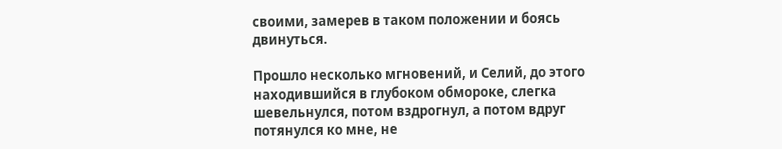своими, замерев в таком положении и боясь двинуться.

Прошло несколько мгновений, и Селий, до этого находившийся в глубоком обмороке, слегка шевельнулся, потом вздрогнул, а потом вдруг потянулся ко мне, не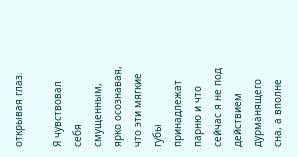открывая глаз.

Я чувствовал себя смущенным, ярко осознавая, что эти мягкие губы принадлежат парню и что сейчас я не под действием дурманящего сна, а вполне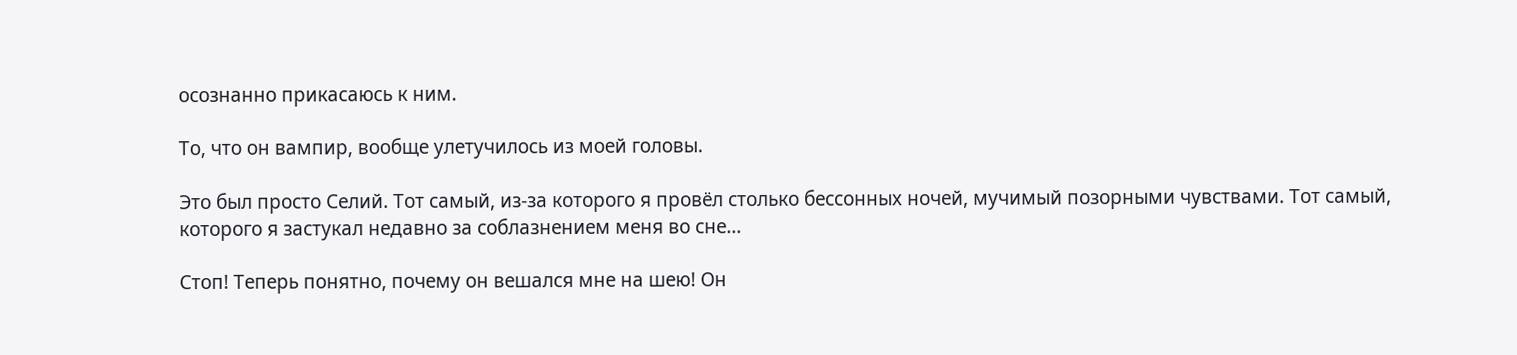осознанно прикасаюсь к ним.

То, что он вампир, вообще улетучилось из моей головы.

Это был просто Селий. Тот самый, из-за которого я провёл столько бессонных ночей, мучимый позорными чувствами. Тот самый, которого я застукал недавно за соблазнением меня во сне…

Стоп! Теперь понятно, почему он вешался мне на шею! Он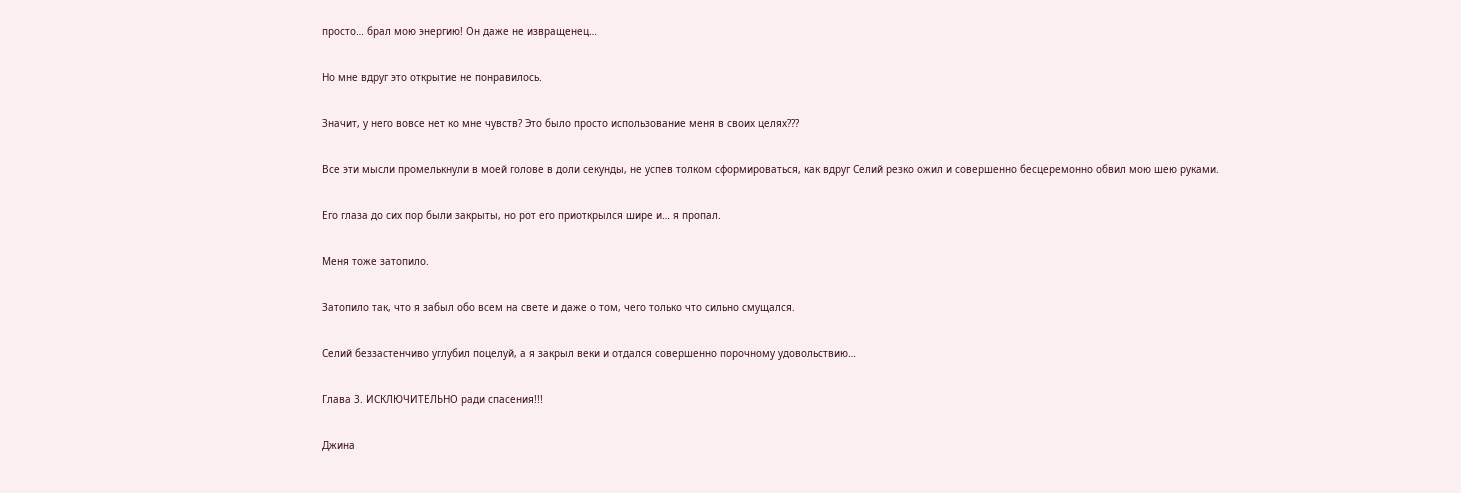просто… брал мою энергию! Он даже не извращенец…

Но мне вдруг это открытие не понравилось.

Значит, у него вовсе нет ко мне чувств? Это было просто использование меня в своих целях???

Все эти мысли промелькнули в моей голове в доли секунды, не успев толком сформироваться, как вдруг Селий резко ожил и совершенно бесцеремонно обвил мою шею руками.

Его глаза до сих пор были закрыты, но рот его приоткрылся шире и… я пропал.

Меня тоже затопило.

Затопило так, что я забыл обо всем на свете и даже о том, чего только что сильно смущался.

Селий беззастенчиво углубил поцелуй, а я закрыл веки и отдался совершенно порочному удовольствию…

Глава 3. ИСКЛЮЧИТЕЛЬНО ради спасения!!!

Джина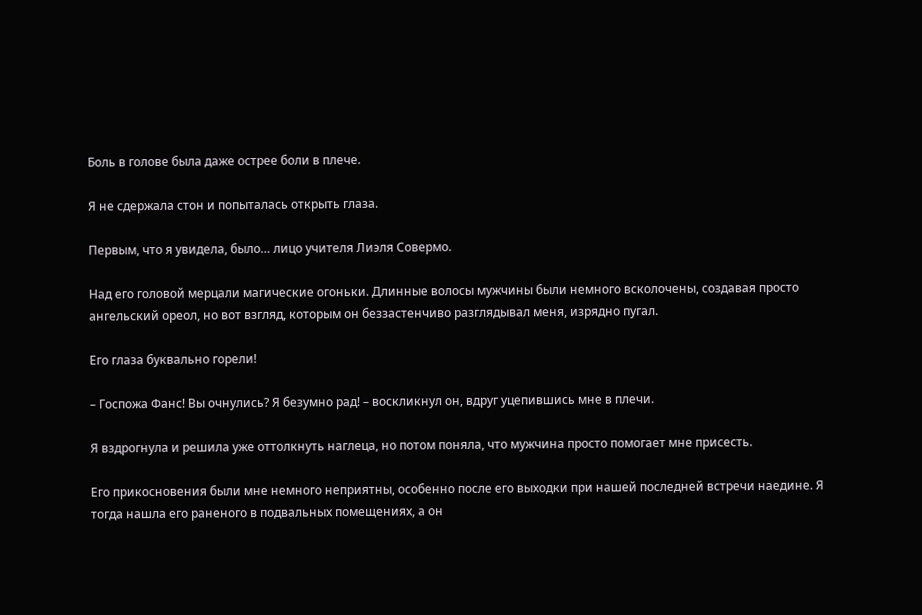Боль в голове была даже острее боли в плече.

Я не сдержала стон и попыталась открыть глаза.

Первым, что я увидела, было… лицо учителя Лиэля Совермо.

Над его головой мерцали магические огоньки. Длинные волосы мужчины были немного всколочены, создавая просто ангельский ореол, но вот взгляд, которым он беззастенчиво разглядывал меня, изрядно пугал.

Его глаза буквально горели!

– Госпожа Фанс! Вы очнулись? Я безумно рад! – воскликнул он, вдруг уцепившись мне в плечи.

Я вздрогнула и решила уже оттолкнуть наглеца, но потом поняла, что мужчина просто помогает мне присесть.

Его прикосновения были мне немного неприятны, особенно после его выходки при нашей последней встречи наедине. Я тогда нашла его раненого в подвальных помещениях, а он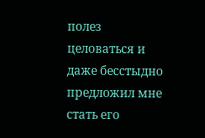полез целоваться и даже бесстыдно предложил мне стать его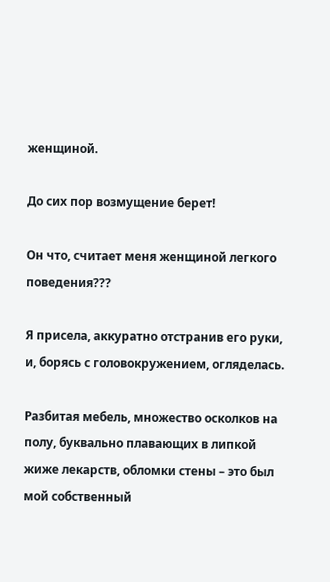женщиной.

До сих пор возмущение берет!

Он что, считает меня женщиной легкого поведения???

Я присела, аккуратно отстранив его руки, и, борясь с головокружением, огляделась.

Разбитая мебель, множество осколков на полу, буквально плавающих в липкой жиже лекарств, обломки стены – это был мой собственный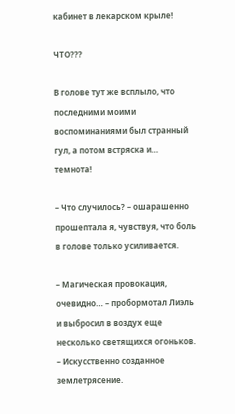кабинет в лекарском крыле!

ЧТО???

В голове тут же всплыло, что последними моими воспоминаниями был странный гул, а потом встряска и… темнота!

– Что случилось? – ошарашенно прошептала я, чувствуя, что боль в голове только усиливается.

– Магическая провокация, очевидно… – пробормотал Лиэль и выбросил в воздух еще несколько светящихся огоньков. – Искусственно созданное землетрясение.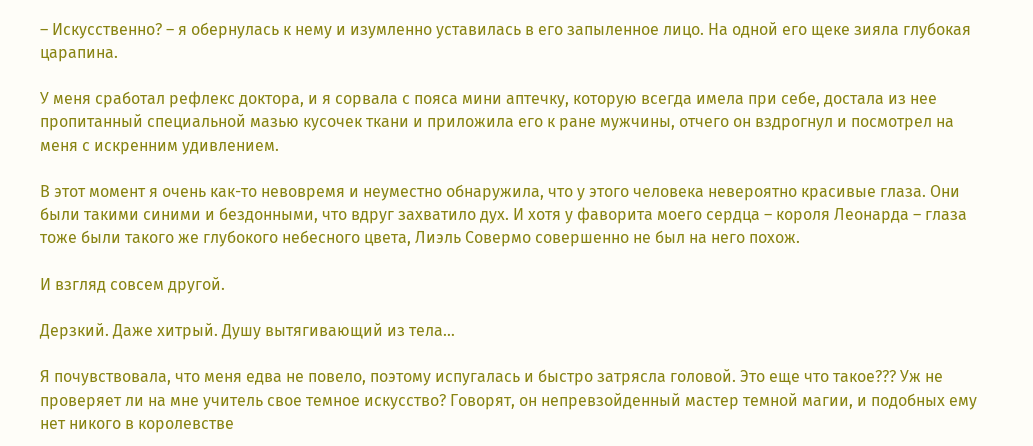– Искусственно? – я обернулась к нему и изумленно уставилась в его запыленное лицо. На одной его щеке зияла глубокая царапина.

У меня сработал рефлекс доктора, и я сорвала с пояса мини аптечку, которую всегда имела при себе, достала из нее пропитанный специальной мазью кусочек ткани и приложила его к ране мужчины, отчего он вздрогнул и посмотрел на меня с искренним удивлением.

В этот момент я очень как-то невовремя и неуместно обнаружила, что у этого человека невероятно красивые глаза. Они были такими синими и бездонными, что вдруг захватило дух. И хотя у фаворита моего сердца – короля Леонарда – глаза тоже были такого же глубокого небесного цвета, Лиэль Совермо совершенно не был на него похож.

И взгляд совсем другой.

Дерзкий. Даже хитрый. Душу вытягивающий из тела…

Я почувствовала, что меня едва не повело, поэтому испугалась и быстро затрясла головой. Это еще что такое??? Уж не проверяет ли на мне учитель свое темное искусство? Говорят, он непревзойденный мастер темной магии, и подобных ему нет никого в королевстве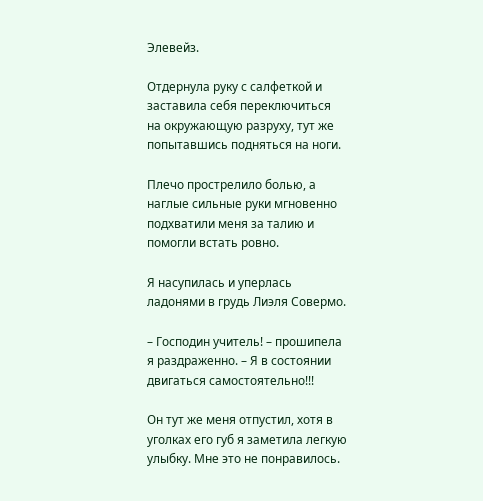Элевейз.

Отдернула руку с салфеткой и заставила себя переключиться на окружающую разруху, тут же попытавшись подняться на ноги.

Плечо прострелило болью, а наглые сильные руки мгновенно подхватили меня за талию и помогли встать ровно.

Я насупилась и уперлась ладонями в грудь Лиэля Совермо.

– Господин учитель! – прошипела я раздраженно. – Я в состоянии двигаться самостоятельно!!!

Он тут же меня отпустил, хотя в уголках его губ я заметила легкую улыбку. Мне это не понравилось.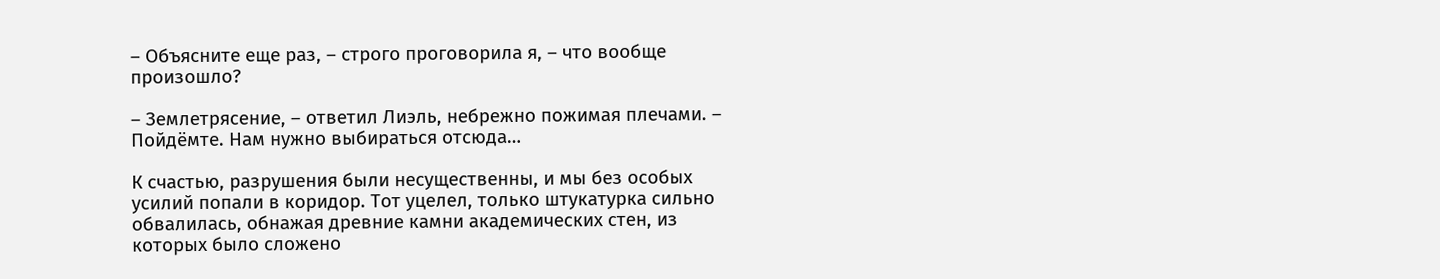– Объясните еще раз, – строго проговорила я, – что вообще произошло?

– Землетрясение, – ответил Лиэль, небрежно пожимая плечами. – Пойдёмте. Нам нужно выбираться отсюда…

К счастью, разрушения были несущественны, и мы без особых усилий попали в коридор. Тот уцелел, только штукатурка сильно обвалилась, обнажая древние камни академических стен, из которых было сложено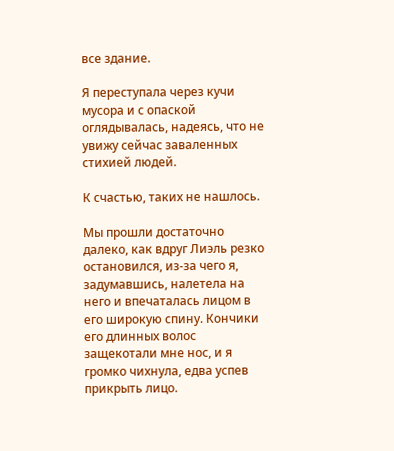все здание.

Я переступала через кучи мусора и с опаской оглядывалась, надеясь, что не увижу сейчас заваленных стихией людей.

К счастью, таких не нашлось.

Мы прошли достаточно далеко, как вдруг Лиэль резко остановился, из-за чего я, задумавшись, налетела на него и впечаталась лицом в его широкую спину. Кончики его длинных волос защекотали мне нос, и я громко чихнула, едва успев прикрыть лицо.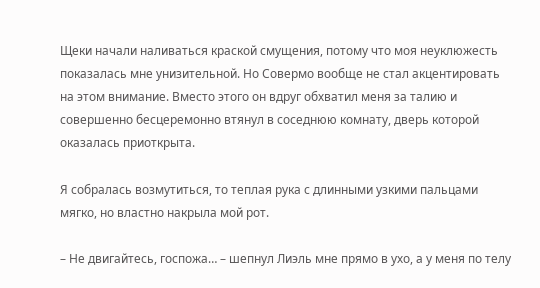Щеки начали наливаться краской смущения, потому что моя неуклюжесть показалась мне унизительной. Но Совермо вообще не стал акцентировать на этом внимание. Вместо этого он вдруг обхватил меня за талию и совершенно бесцеремонно втянул в соседнюю комнату, дверь которой оказалась приоткрыта.

Я собралась возмутиться, то теплая рука с длинными узкими пальцами мягко, но властно накрыла мой рот.

– Не двигайтесь, госпожа… – шепнул Лиэль мне прямо в ухо, а у меня по телу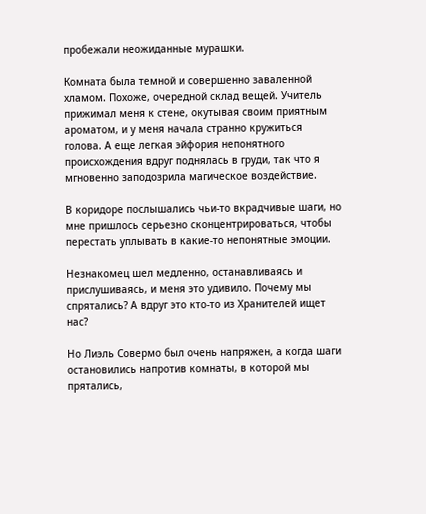пробежали неожиданные мурашки.

Комната была темной и совершенно заваленной хламом. Похоже, очередной склад вещей. Учитель прижимал меня к стене, окутывая своим приятным ароматом, и у меня начала странно кружиться голова. А еще легкая эйфория непонятного происхождения вдруг поднялась в груди, так что я мгновенно заподозрила магическое воздействие.

В коридоре послышались чьи-то вкрадчивые шаги, но мне пришлось серьезно сконцентрироваться, чтобы перестать уплывать в какие-то непонятные эмоции.

Незнакомец шел медленно, останавливаясь и прислушиваясь, и меня это удивило. Почему мы спрятались? А вдруг это кто-то из Хранителей ищет нас?

Но Лиэль Совермо был очень напряжен, а когда шаги остановились напротив комнаты, в которой мы прятались,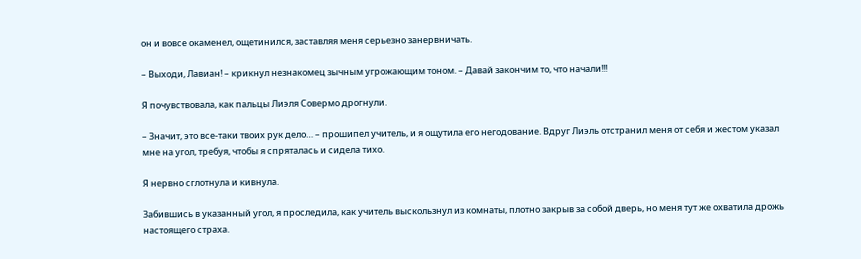он и вовсе окаменел, ощетинился, заставляя меня серьезно занервничать.

– Выходи, Лавиан! – крикнул незнакомец зычным угрожающим тоном. – Давай закончим то, что начали!!!

Я почувствовала, как пальцы Лиэля Совермо дрогнули.

– Значит, это все-таки твоих рук дело… – прошипел учитель, и я ощутила его негодование. Вдруг Лиэль отстранил меня от себя и жестом указал мне на угол, требуя, чтобы я спряталась и сидела тихо.

Я нервно сглотнула и кивнула.

Забившись в указанный угол, я проследила, как учитель выскользнул из комнаты, плотно закрыв за собой дверь, но меня тут же охватила дрожь настоящего страха.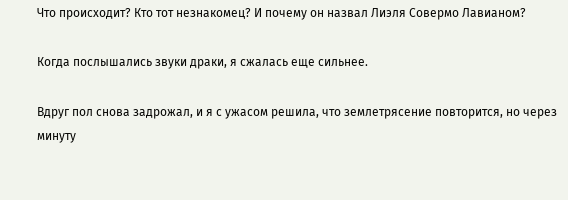Что происходит? Кто тот незнакомец? И почему он назвал Лиэля Совермо Лавианом?

Когда послышались звуки драки, я сжалась еще сильнее.

Вдруг пол снова задрожал, и я с ужасом решила, что землетрясение повторится, но через минуту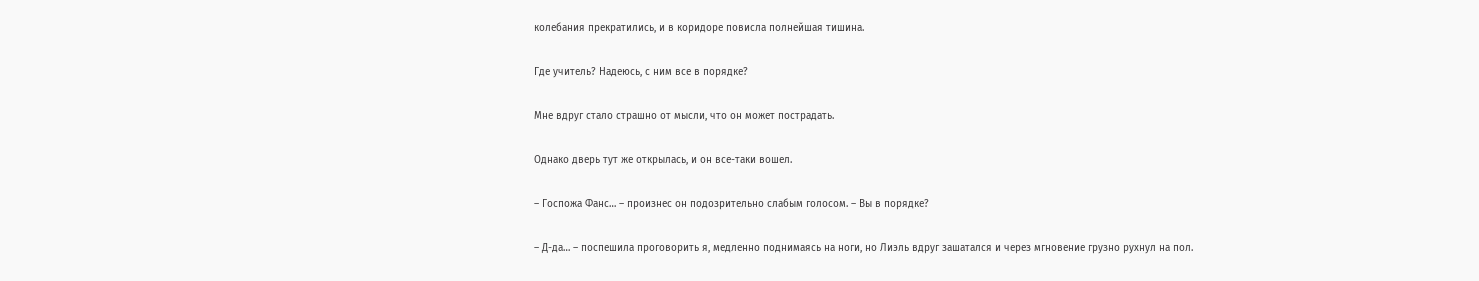колебания прекратились, и в коридоре повисла полнейшая тишина.

Где учитель? Надеюсь, с ним все в порядке?

Мне вдруг стало страшно от мысли, что он может пострадать.

Однако дверь тут же открылась, и он все-таки вошел.

– Госпожа Фанс… – произнес он подозрительно слабым голосом. – Вы в порядке?

– Д-да… – поспешила проговорить я, медленно поднимаясь на ноги, но Лиэль вдруг зашатался и через мгновение грузно рухнул на пол.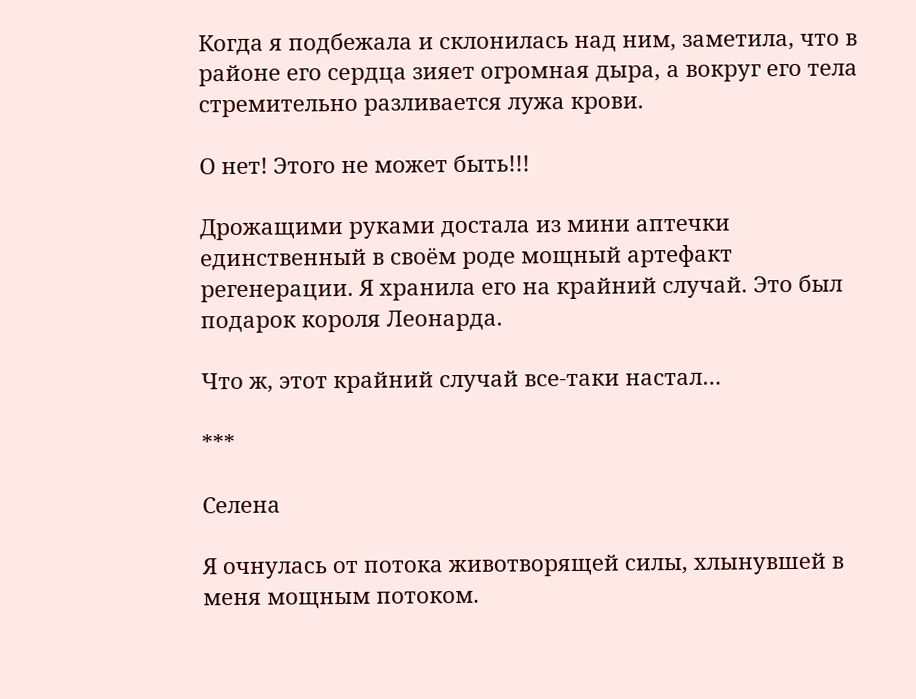Когда я подбежала и склонилась над ним, заметила, что в районе его сердца зияет огромная дыра, а вокруг его тела стремительно разливается лужа крови.

О нет! Этого не может быть!!!

Дрожащими руками достала из мини аптечки единственный в своём роде мощный артефакт регенерации. Я хранила его на крайний случай. Это был подарок короля Леонарда.

Что ж, этот крайний случай все-таки настал…

***

Селена

Я очнулась от потока животворящей силы, хлынувшей в меня мощным потоком.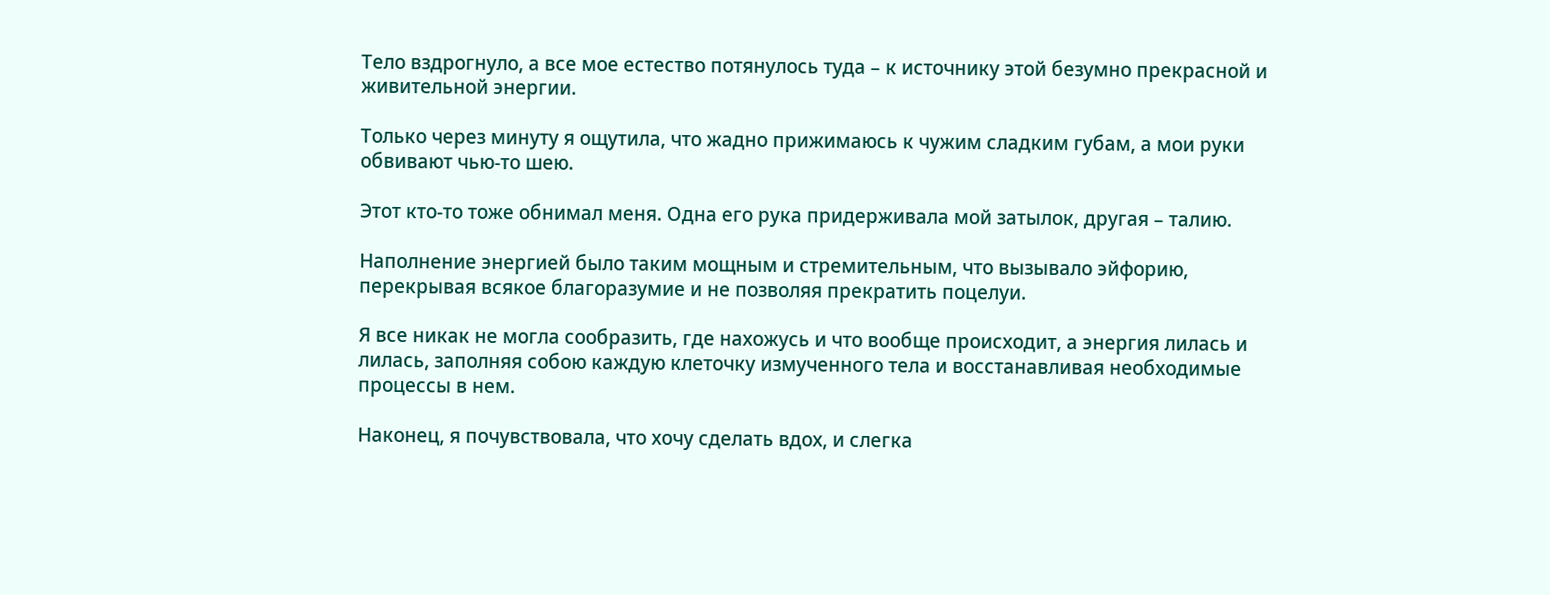Тело вздрогнуло, а все мое естество потянулось туда – к источнику этой безумно прекрасной и живительной энергии.

Только через минуту я ощутила, что жадно прижимаюсь к чужим сладким губам, а мои руки обвивают чью-то шею.

Этот кто-то тоже обнимал меня. Одна его рука придерживала мой затылок, другая – талию.

Наполнение энергией было таким мощным и стремительным, что вызывало эйфорию, перекрывая всякое благоразумие и не позволяя прекратить поцелуи.

Я все никак не могла сообразить, где нахожусь и что вообще происходит, а энергия лилась и лилась, заполняя собою каждую клеточку измученного тела и восстанавливая необходимые процессы в нем.

Наконец, я почувствовала, что хочу сделать вдох, и слегка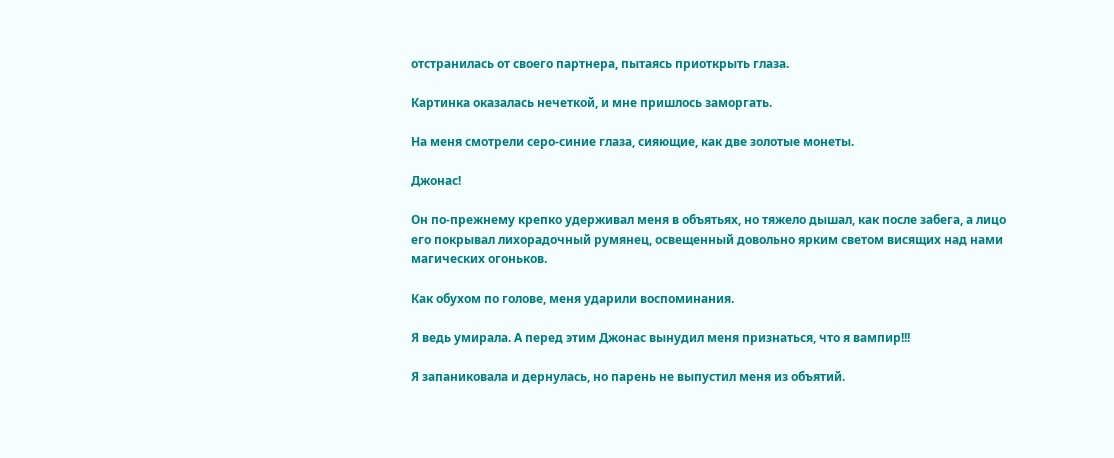отстранилась от своего партнера, пытаясь приоткрыть глаза.

Картинка оказалась нечеткой, и мне пришлось заморгать.

На меня смотрели серо-синие глаза, сияющие, как две золотые монеты.

Джонас!

Он по-прежнему крепко удерживал меня в объятьях, но тяжело дышал, как после забега, а лицо его покрывал лихорадочный румянец, освещенный довольно ярким светом висящих над нами магических огоньков.

Как обухом по голове, меня ударили воспоминания.

Я ведь умирала. А перед этим Джонас вынудил меня признаться, что я вампир!!!

Я запаниковала и дернулась, но парень не выпустил меня из объятий.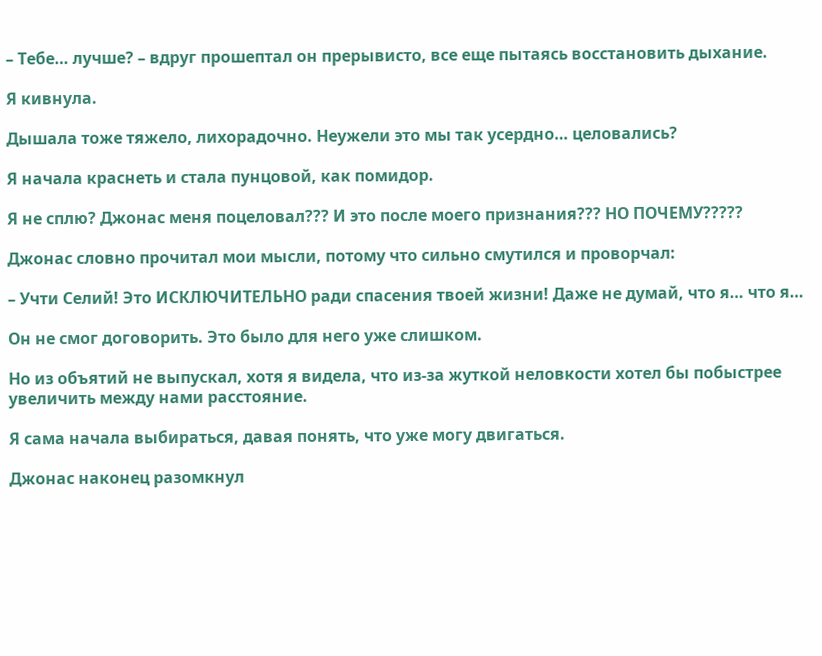– Тебе… лучше? – вдруг прошептал он прерывисто, все еще пытаясь восстановить дыхание.

Я кивнула.

Дышала тоже тяжело, лихорадочно. Неужели это мы так усердно… целовались?

Я начала краснеть и стала пунцовой, как помидор.

Я не сплю? Джонас меня поцеловал??? И это после моего признания??? НО ПОЧЕМУ?????

Джонас словно прочитал мои мысли, потому что сильно смутился и проворчал:

– Учти Селий! Это ИСКЛЮЧИТЕЛЬНО ради спасения твоей жизни! Даже не думай, что я… что я…

Он не смог договорить. Это было для него уже слишком.

Но из объятий не выпускал, хотя я видела, что из-за жуткой неловкости хотел бы побыстрее увеличить между нами расстояние.

Я сама начала выбираться, давая понять, что уже могу двигаться.

Джонас наконец разомкнул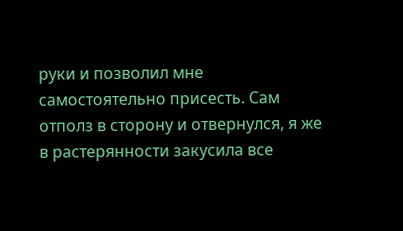руки и позволил мне самостоятельно присесть. Сам отполз в сторону и отвернулся, я же в растерянности закусила все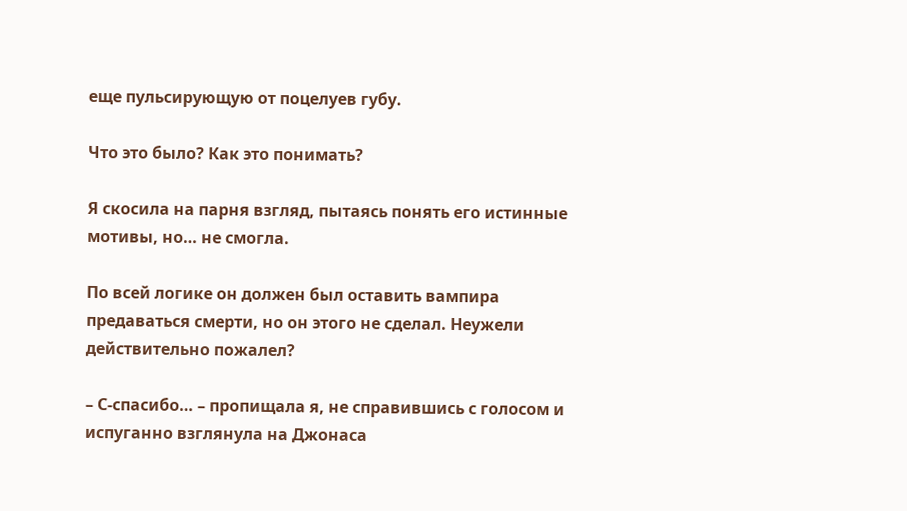еще пульсирующую от поцелуев губу.

Что это было? Как это понимать?

Я скосила на парня взгляд, пытаясь понять его истинные мотивы, но… не смогла.

По всей логике он должен был оставить вампира предаваться смерти, но он этого не сделал. Неужели действительно пожалел?

– С-спасибо… – пропищала я, не справившись с голосом и испуганно взглянула на Джонаса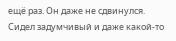ещё раз. Он даже не сдвинулся. Сидел задумчивый и даже какой-то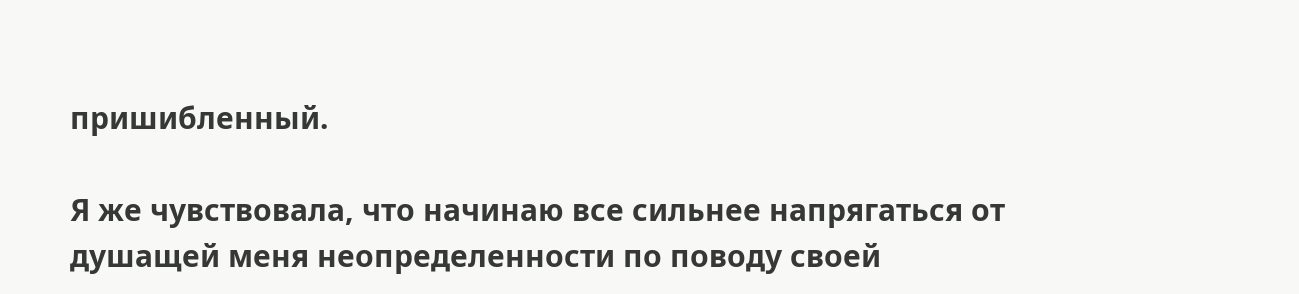пришибленный.

Я же чувствовала, что начинаю все сильнее напрягаться от душащей меня неопределенности по поводу своей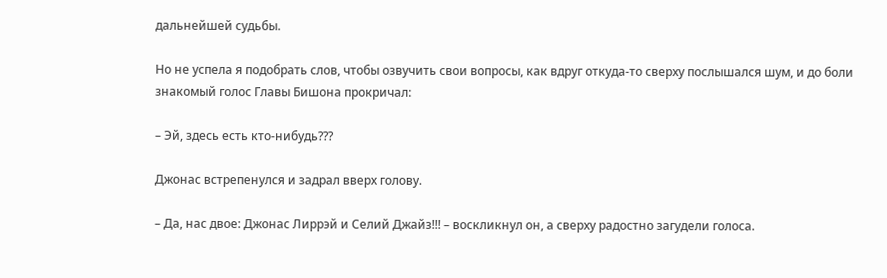дальнейшей судьбы.

Но не успела я подобрать слов, чтобы озвучить свои вопросы, как вдруг откуда-то сверху послышался шум, и до боли знакомый голос Главы Бишона прокричал:

– Эй, здесь есть кто-нибудь???

Джонас встрепенулся и задрал вверх голову.

– Да, нас двое: Джонас Лиррэй и Селий Джайз!!! – воскликнул он, а сверху радостно загудели голоса.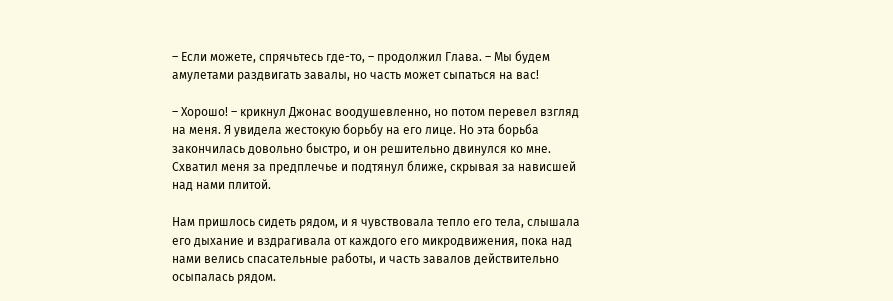– Если можете, спрячьтесь где-то, – продолжил Глава. – Мы будем амулетами раздвигать завалы, но часть может сыпаться на вас!

– Хорошо! – крикнул Джонас воодушевленно, но потом перевел взгляд на меня. Я увидела жестокую борьбу на его лице. Но эта борьба закончилась довольно быстро, и он решительно двинулся ко мне. Схватил меня за предплечье и подтянул ближе, скрывая за нависшей над нами плитой.

Нам пришлось сидеть рядом, и я чувствовала тепло его тела, слышала его дыхание и вздрагивала от каждого его микродвижения, пока над нами велись спасательные работы, и часть завалов действительно осыпалась рядом.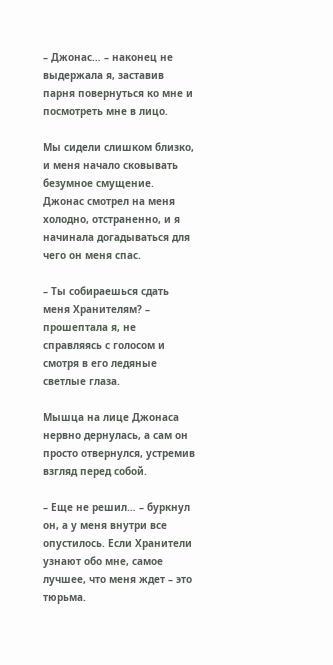– Джонас… – наконец не выдержала я, заставив парня повернуться ко мне и посмотреть мне в лицо.

Мы сидели слишком близко, и меня начало сковывать безумное смущение. Джонас смотрел на меня холодно, отстраненно, и я начинала догадываться для чего он меня спас.

– Ты собираешься сдать меня Хранителям? – прошептала я, не справляясь с голосом и смотря в его ледяные светлые глаза.

Мышца на лице Джонаса нервно дернулась, а сам он просто отвернулся, устремив взгляд перед собой.

– Еще не решил… – буркнул он, а у меня внутри все опустилось. Если Хранители узнают обо мне, самое лучшее, что меня ждет – это тюрьма.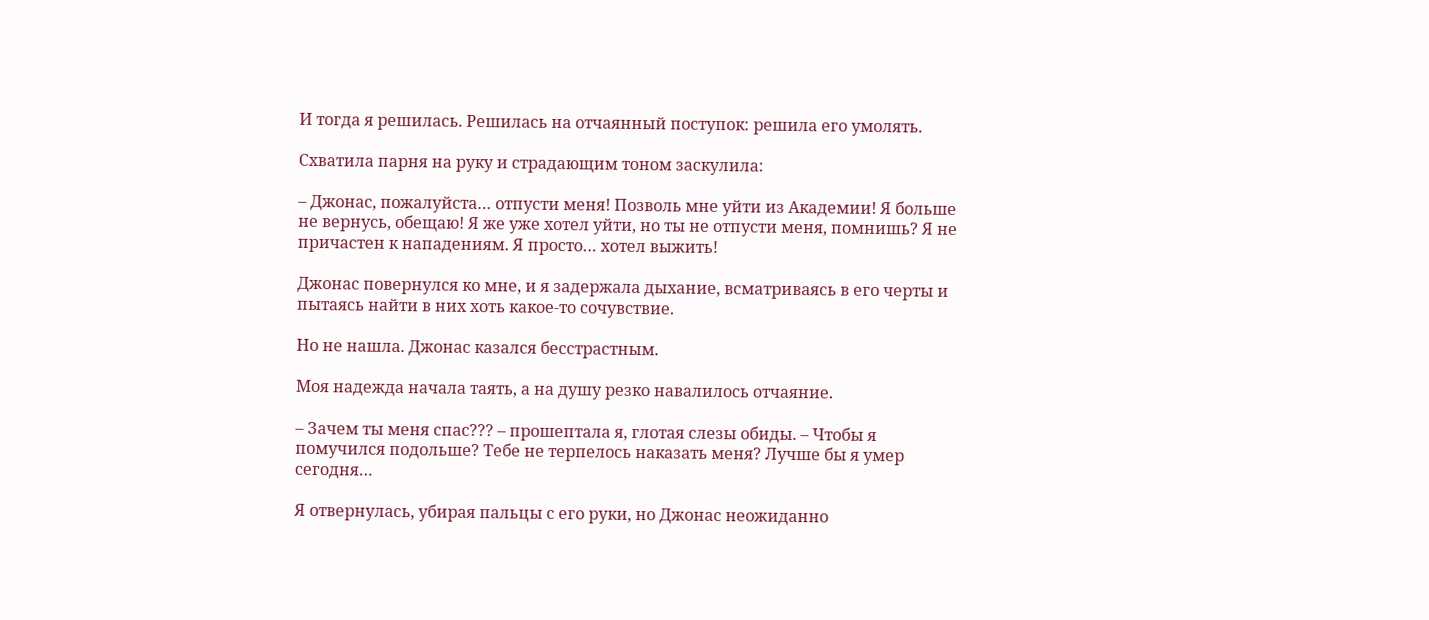И тогда я решилась. Решилась на отчаянный поступок: решила его умолять.

Схватила парня на руку и страдающим тоном заскулила:

– Джонас, пожалуйста… отпусти меня! Позволь мне уйти из Академии! Я больше не вернусь, обещаю! Я же уже хотел уйти, но ты не отпусти меня, помнишь? Я не причастен к нападениям. Я просто… хотел выжить!

Джонас повернулся ко мне, и я задержала дыхание, всматриваясь в его черты и пытаясь найти в них хоть какое-то сочувствие.

Но не нашла. Джонас казался бесстрастным.

Моя надежда начала таять, а на душу резко навалилось отчаяние.

– Зачем ты меня спас??? – прошептала я, глотая слезы обиды. – Чтобы я помучился подольше? Тебе не терпелось наказать меня? Лучше бы я умер сегодня…

Я отвернулась, убирая пальцы с его руки, но Джонас неожиданно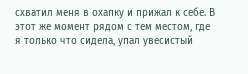схватил меня в охапку и прижал к себе. В этот же момент рядом с тем местом, где я только что сидела, упал увесистый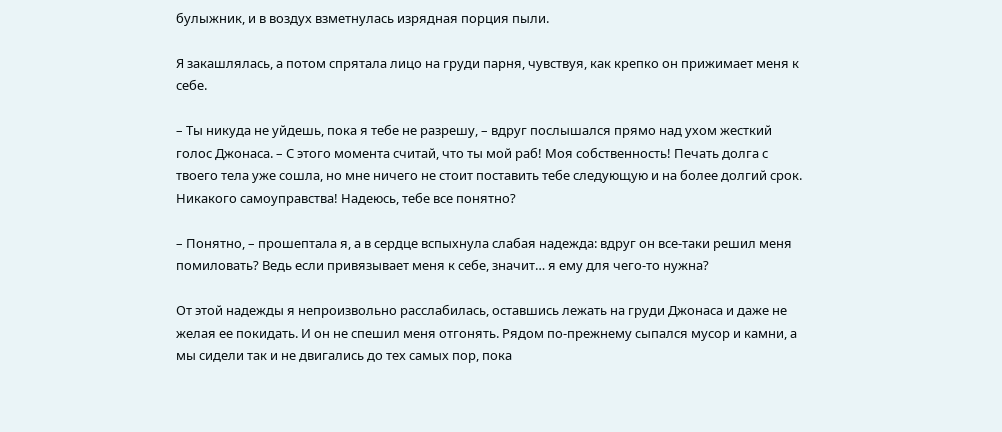булыжник, и в воздух взметнулась изрядная порция пыли.

Я закашлялась, а потом спрятала лицо на груди парня, чувствуя, как крепко он прижимает меня к себе.

– Ты никуда не уйдешь, пока я тебе не разрешу, – вдруг послышался прямо над ухом жесткий голос Джонаса. – С этого момента считай, что ты мой раб! Моя собственность! Печать долга с твоего тела уже сошла, но мне ничего не стоит поставить тебе следующую и на более долгий срок. Никакого самоуправства! Надеюсь, тебе все понятно?

– Понятно, – прошептала я, а в сердце вспыхнула слабая надежда: вдруг он все-таки решил меня помиловать? Ведь если привязывает меня к себе, значит… я ему для чего-то нужна?

От этой надежды я непроизвольно расслабилась, оставшись лежать на груди Джонаса и даже не желая ее покидать. И он не спешил меня отгонять. Рядом по-прежнему сыпался мусор и камни, а мы сидели так и не двигались до тех самых пор, пока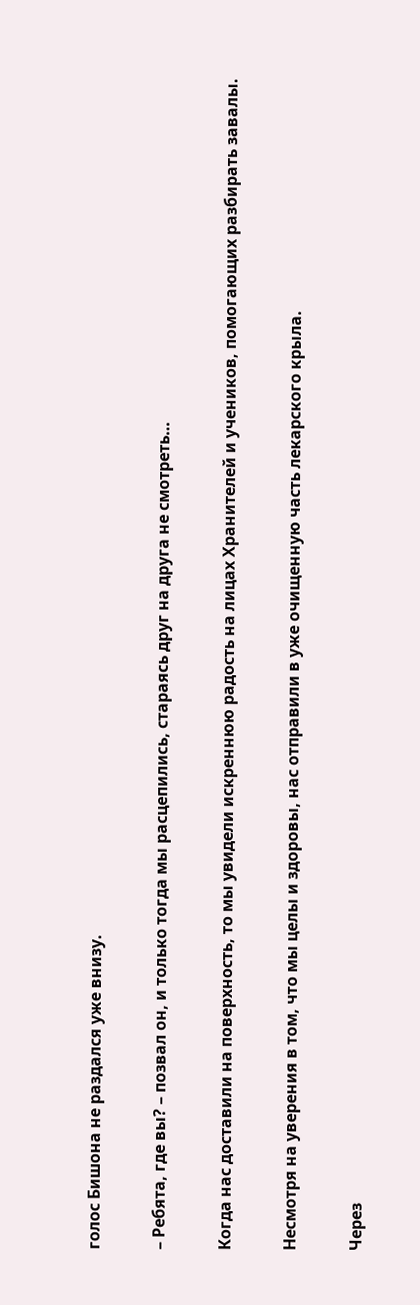голос Бишона не раздался уже внизу.

– Ребята, где вы? – позвал он, и только тогда мы расцепились, стараясь друг на друга не смотреть…

Когда нас доставили на поверхность, то мы увидели искреннюю радость на лицах Хранителей и учеников, помогающих разбирать завалы.

Несмотря на уверения в том, что мы целы и здоровы, нас отправили в уже очищенную часть лекарского крыла.

Через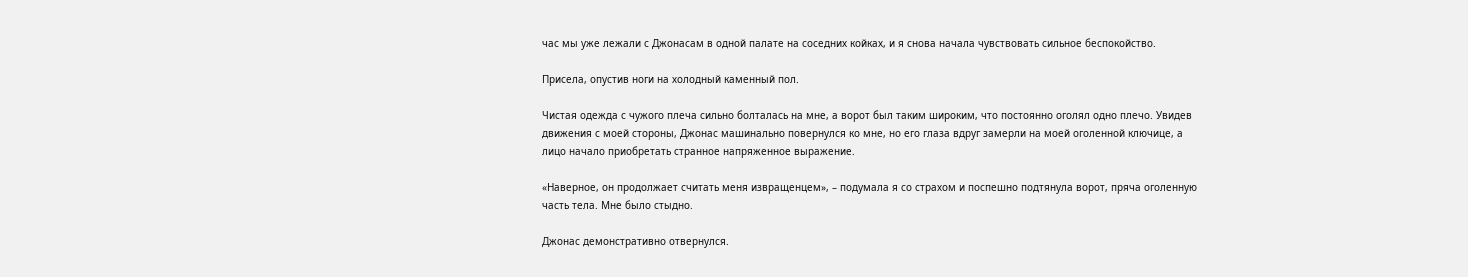час мы уже лежали с Джонасам в одной палате на соседних койках, и я снова начала чувствовать сильное беспокойство.

Присела, опустив ноги на холодный каменный пол.

Чистая одежда с чужого плеча сильно болталась на мне, а ворот был таким широким, что постоянно оголял одно плечо. Увидев движения с моей стороны, Джонас машинально повернулся ко мне, но его глаза вдруг замерли на моей оголенной ключице, а лицо начало приобретать странное напряженное выражение.

«Наверное, он продолжает считать меня извращенцем», – подумала я со страхом и поспешно подтянула ворот, пряча оголенную часть тела. Мне было стыдно.

Джонас демонстративно отвернулся.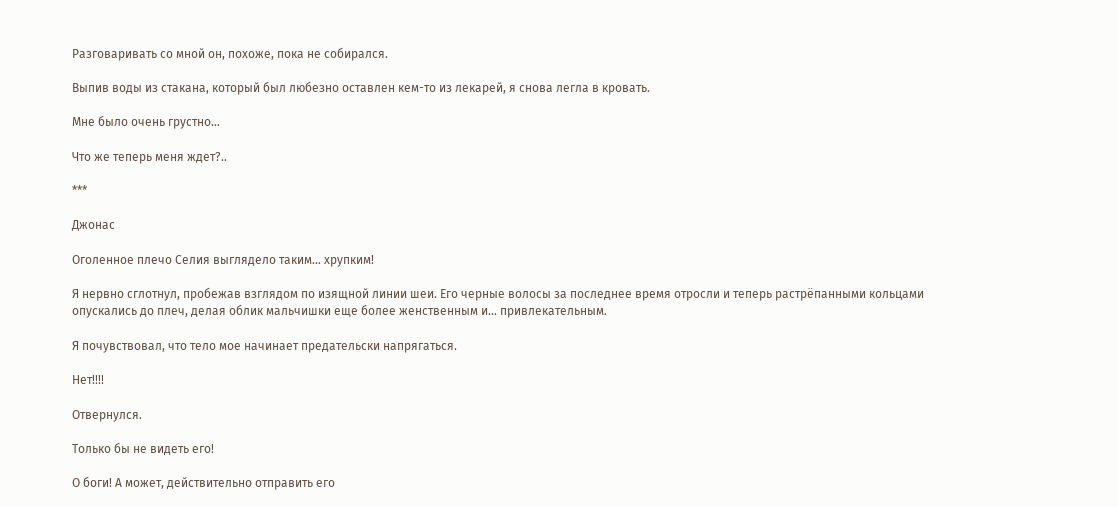Разговаривать со мной он, похоже, пока не собирался.

Выпив воды из стакана, который был любезно оставлен кем-то из лекарей, я снова легла в кровать.

Мне было очень грустно…

Что же теперь меня ждет?..

***

Джонас

Оголенное плечо Селия выглядело таким… хрупким!

Я нервно сглотнул, пробежав взглядом по изящной линии шеи. Его черные волосы за последнее время отросли и теперь растрёпанными кольцами опускались до плеч, делая облик мальчишки еще более женственным и… привлекательным.

Я почувствовал, что тело мое начинает предательски напрягаться.

Нет!!!!

Отвернулся.

Только бы не видеть его!

О боги! А может, действительно отправить его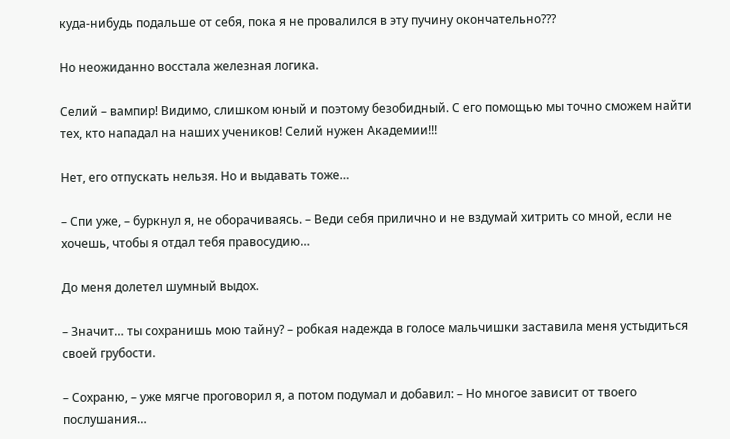куда-нибудь подальше от себя, пока я не провалился в эту пучину окончательно???

Но неожиданно восстала железная логика.

Селий – вампир! Видимо, слишком юный и поэтому безобидный. С его помощью мы точно сможем найти тех, кто нападал на наших учеников! Селий нужен Академии!!!

Нет, его отпускать нельзя. Но и выдавать тоже…

– Спи уже, – буркнул я, не оборачиваясь. – Веди себя прилично и не вздумай хитрить со мной, если не хочешь, чтобы я отдал тебя правосудию…

До меня долетел шумный выдох.

– Значит… ты сохранишь мою тайну? – робкая надежда в голосе мальчишки заставила меня устыдиться своей грубости.

– Сохраню, – уже мягче проговорил я, а потом подумал и добавил: – Но многое зависит от твоего послушания…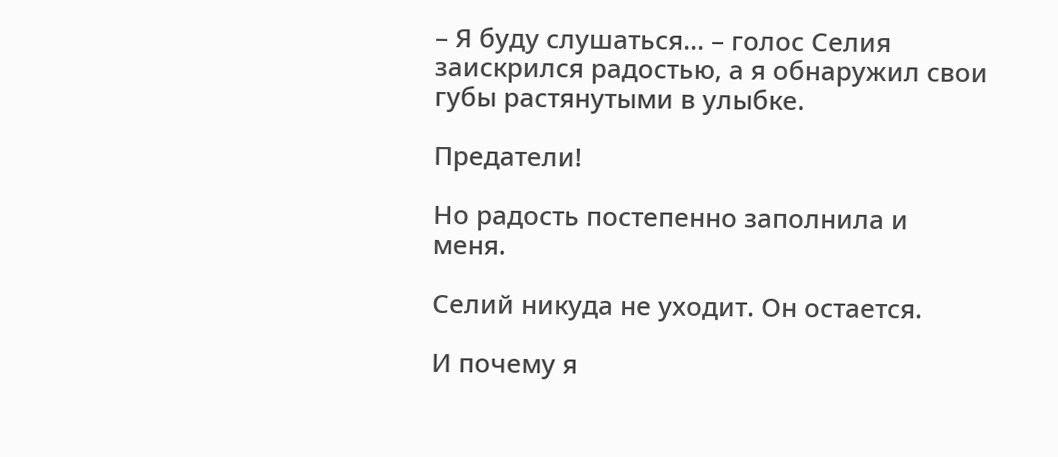– Я буду слушаться… – голос Селия заискрился радостью, а я обнаружил свои губы растянутыми в улыбке.

Предатели!

Но радость постепенно заполнила и меня.

Селий никуда не уходит. Он остается.

И почему я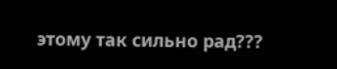этому так сильно рад???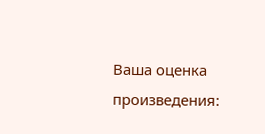Ваша оценка произведения: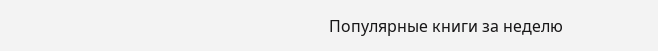Популярные книги за неделю